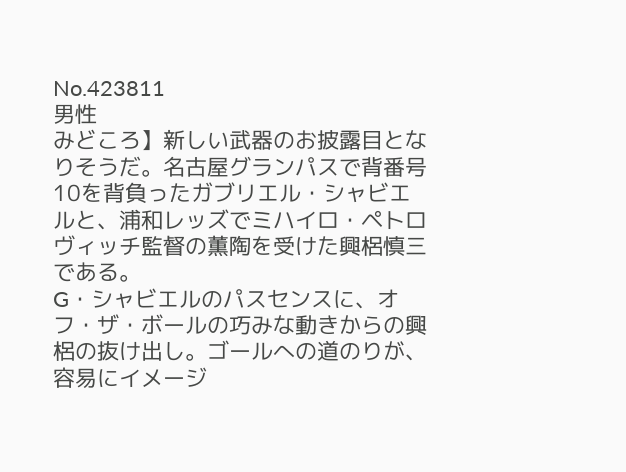No.423811
男性
みどころ】新しい武器のお披露目となりそうだ。名古屋グランパスで背番号10を背負ったガブリエル・シャビエルと、浦和レッズでミハイロ・ペトロヴィッチ監督の薫陶を受けた興梠慎三である。
G・シャビエルのパスセンスに、オフ・ザ・ボールの巧みな動きからの興梠の抜け出し。ゴールへの道のりが、容易にイメージ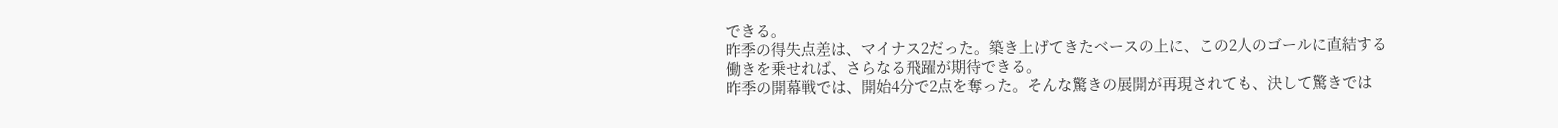できる。
昨季の得失点差は、マイナス2だった。築き上げてきたベースの上に、この2人のゴールに直結する働きを乗せれば、さらなる飛躍が期待できる。
昨季の開幕戦では、開始4分で2点を奪った。そんな驚きの展開が再現されても、決して驚きでは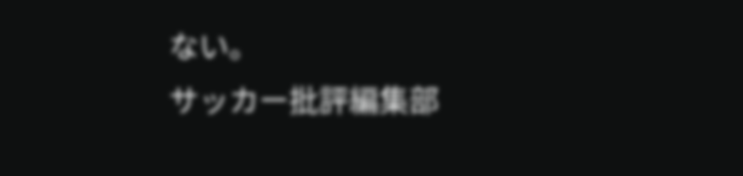ない。
サッカー批評編集部